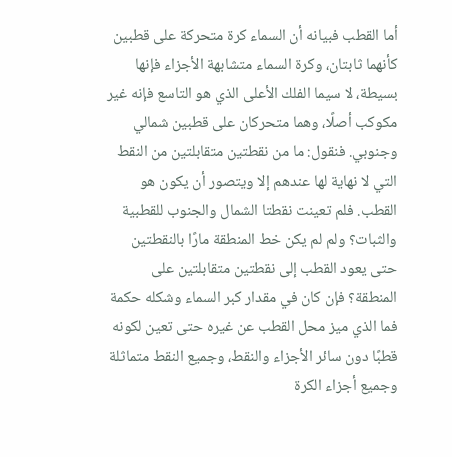أما القطب فبيانه أن السماء كرة متحركة على قطبين كأنهما ثابتان، وكرة السماء متشابهة الأجزاء فإنها بسيطة، لا سيما الفلك الأعلى الذي هو التاسع فإنه غير مكوكب أصلًا، وهما متحركان على قطبين شمالي وجنوبي. فنقول: ما من نقطتين متقابلتين من النقط التي لا نهاية لها عندهم إلا ويتصور أن يكون هو القطب. فلم تعينت نقطتا الشمال والجنوب للقطبية والثبات؟ ولم لم يكن خط المنطقة مارًا بالنقطتين حتى يعود القطب إلى نقطتين متقابلتين على المنطقة؟ فإن كان في مقدار كبر السماء وشكله حكمة فما الذي ميز محل القطب عن غيره حتى تعين لكونه قطبًا دون سائر الأجزاء والنقط، وجميع النقط متماثلة وجميع أجزاء الكرة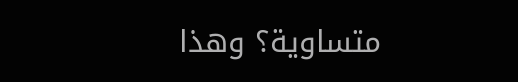متساوية؟ وهذا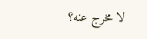لا مخرج عنه؟